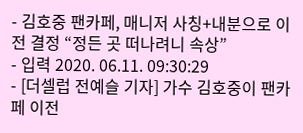- 김호중 팬카페, 매니저 사칭+내분으로 이전 결정 “정든 곳 떠나려니 속상”
- 입력 2020. 06.11. 09:30:29
- [더셀럽 전예슬 기자] 가수 김호중이 팬카페 이전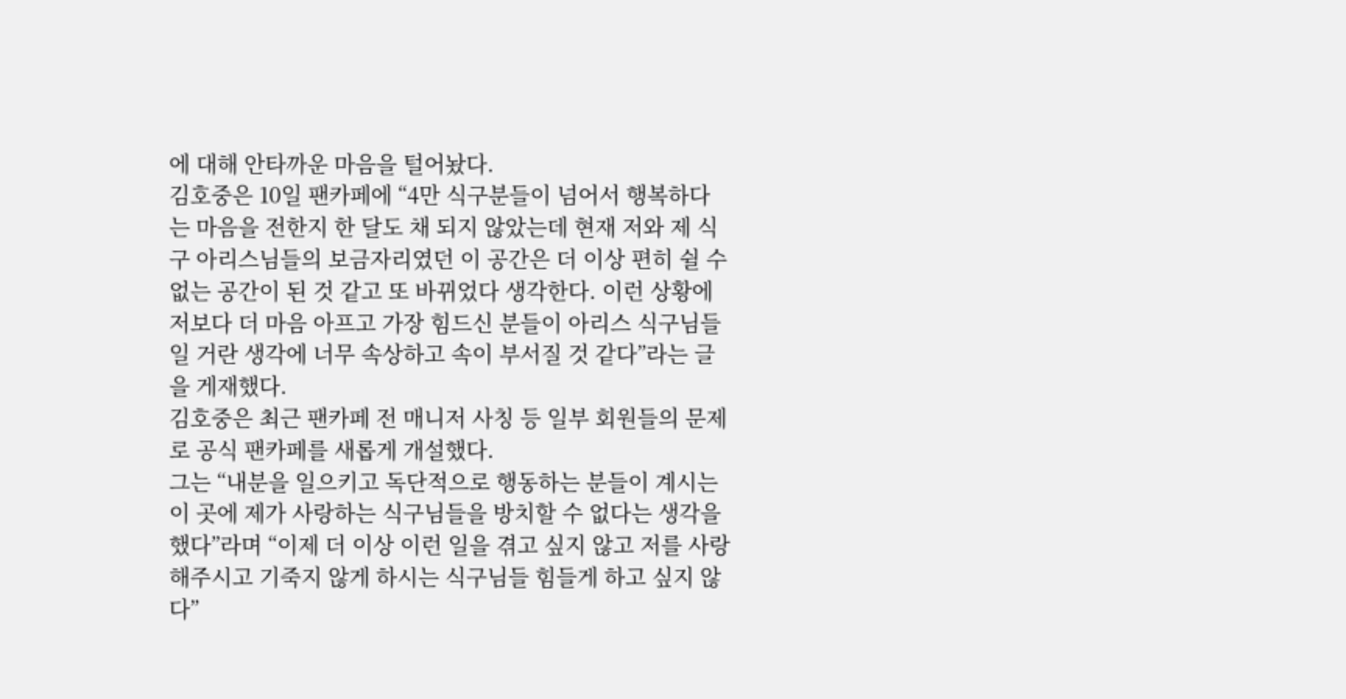에 대해 안타까운 마음을 털어놨다.
김호중은 10일 팬카페에 “4만 식구분들이 넘어서 행복하다는 마음을 전한지 한 달도 채 되지 않았는데 현재 저와 제 식구 아리스님들의 보금자리였던 이 공간은 더 이상 편히 쉴 수 없는 공간이 된 것 같고 또 바뀌었다 생각한다. 이런 상황에 저보다 더 마음 아프고 가장 힘드신 분들이 아리스 식구님들일 거란 생각에 너무 속상하고 속이 부서질 것 같다”라는 글을 게재했다.
김호중은 최근 팬카페 전 매니저 사칭 등 일부 회원들의 문제로 공식 팬카페를 새롭게 개설했다.
그는 “내분을 일으키고 독단적으로 행동하는 분들이 계시는 이 곳에 제가 사랑하는 식구님들을 방치할 수 없다는 생각을 했다”라며 “이제 더 이상 이런 일을 겪고 싶지 않고 저를 사랑해주시고 기죽지 않게 하시는 식구님들 힘들게 하고 싶지 않다”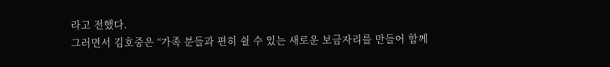라고 전했다.
그러면서 김호중은 “가족 분들과 편히 쉴 수 있는 새로운 보금자리를 만들어 함께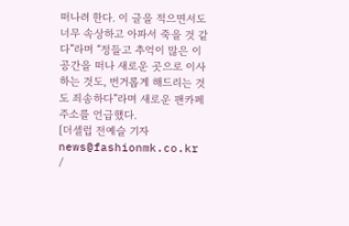떠나려 한다. 이 글을 적으면서도 너무 속상하고 아파서 죽을 것 같다”라며 “정들고 추억이 많은 이 공간을 떠나 새로운 곳으로 이사하는 것도, 번거롭게 해드리는 것도 죄송하다”라며 새로운 팬카페 주소를 언급했다.
[더셀럽 전예슬 기자 news@fashionmk.co.kr /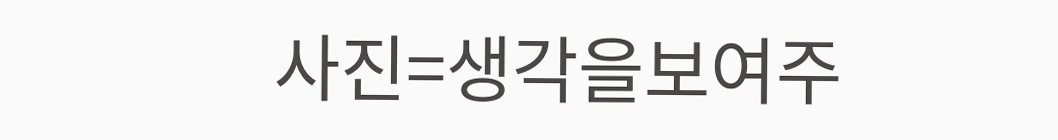사진=생각을보여주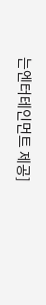는엔터테인먼트 제공]